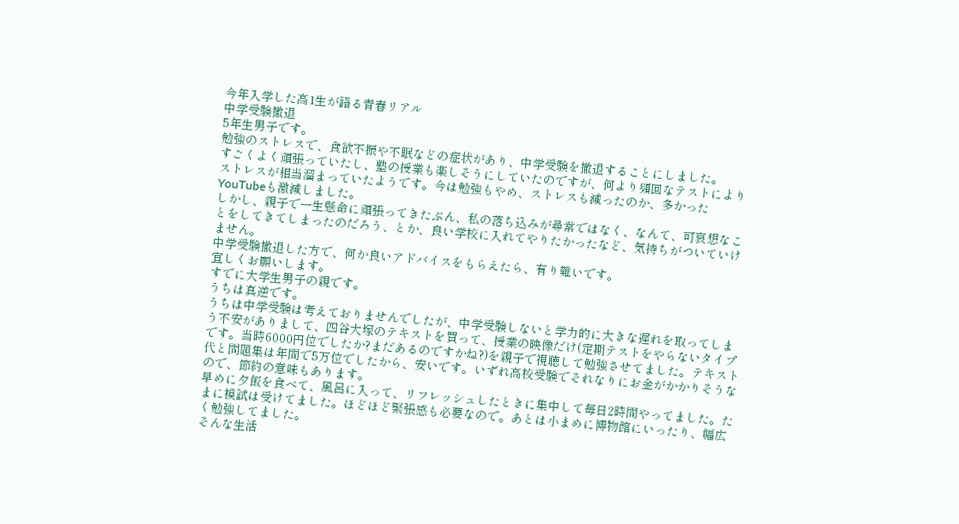今年入学した高1生が語る青春リアル
中学受験撤退
5年生男子です。
勉強のストレスで、食欲不振や不眠などの症状があり、中学受験を撤退することにしました。
すごくよく頑張っていたし、塾の授業も楽しそうにしていたのですが、何より頻回なテストによりストレスが相当溜まっていたようです。今は勉強もやめ、ストレスも減ったのか、多かったYouTubeも激減しました。
しかし、親子で一生懸命に頑張ってきたぶん、私の落ち込みが尋常ではなく、なんて、可哀想なことをしてきてしまったのだろう、とか、良い学校に入れてやりたかったなど、気持ちがついていけません。
中学受験撤退した方で、何か良いアドバイスをもらえたら、有り難いです。
宜しくお願いします。
すでに大学生男子の親です。
うちは真逆です。
うちは中学受験は考えておりませんでしたが、中学受験しないと学力的に大きな遅れを取ってしまう不安がありまして、四谷大塚のテキストを買って、授業の映像だけ(定期テストをやらないタイプです。当時6000円位でしたか?まだあるのですかね?)を親子で視聴して勉強させてました。テキスト代と問題集は年間で5万位でしたから、安いです。いずれ高校受験でそれなりにお金がかかりそうなので、節約の意味もあります。
早めに夕飯を食べて、風呂に入って、リフレッシュしたときに集中して毎日2時間やってました。たまに模試は受けてました。ほどほど緊張感も必要なので。あとは小まめに博物館にいったり、幅広く勉強してました。
そんな生活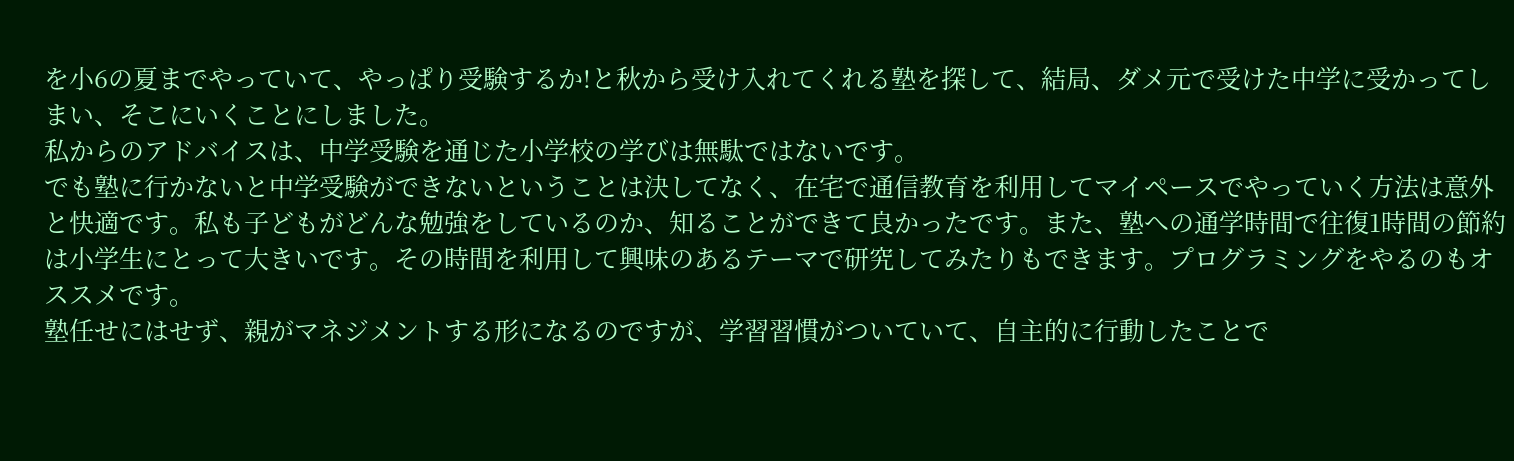を小6の夏までやっていて、やっぱり受験するか!と秋から受け入れてくれる塾を探して、結局、ダメ元で受けた中学に受かってしまい、そこにいくことにしました。
私からのアドバイスは、中学受験を通じた小学校の学びは無駄ではないです。
でも塾に行かないと中学受験ができないということは決してなく、在宅で通信教育を利用してマイペースでやっていく方法は意外と快適です。私も子どもがどんな勉強をしているのか、知ることができて良かったです。また、塾への通学時間で往復1時間の節約は小学生にとって大きいです。その時間を利用して興味のあるテーマで研究してみたりもできます。プログラミングをやるのもオススメです。
塾任せにはせず、親がマネジメントする形になるのですが、学習習慣がついていて、自主的に行動したことで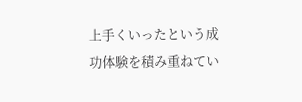上手くいったという成功体験を積み重ねてい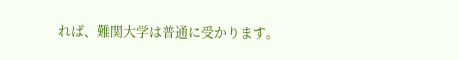れば、難関大学は普通に受かります。